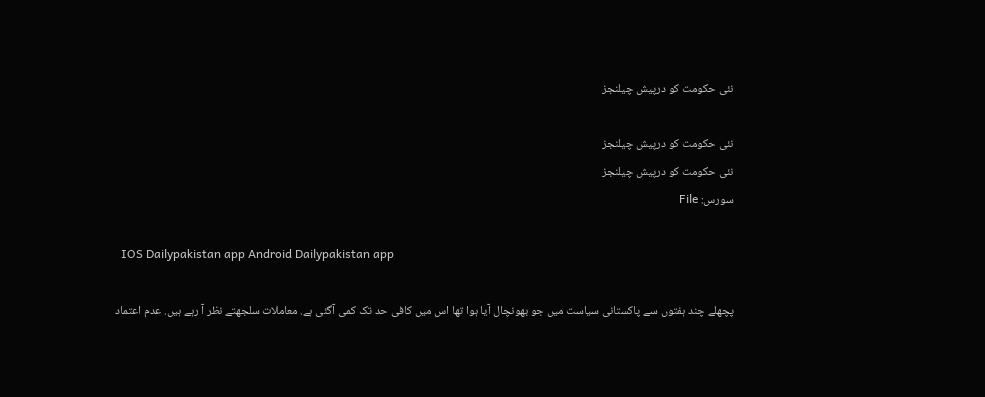نئی حکومت کو درپیش چیلنجز

نئی حکومت کو درپیش چیلنجز
نئی حکومت کو درپیش چیلنجز
سورس: File

  IOS Dailypakistan app Android Dailypakistan app

پچھلے چند ہفتوں سے پاکستانی سیاست میں جو بھونچال آیا ہوا تھا اس میں کافی حد تک کمی آگئی ہے. معاملات سلجھتے نظر آ رہے ہیں. عدم اعتماد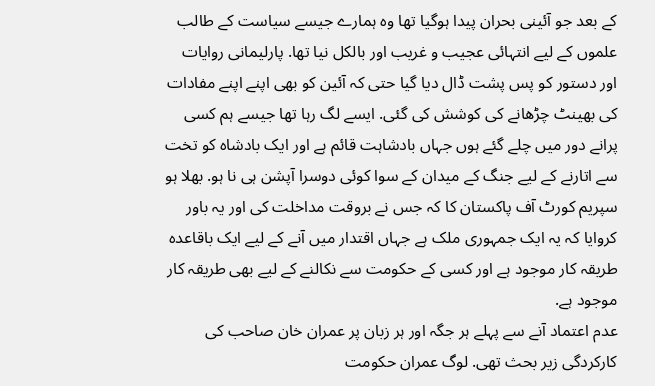کے بعد جو آئینی بحران پیدا ہوگیا تھا وہ ہمارے جیسے سیاست کے طالب علموں کے لیے انتہائی عجیب و غریب اور بالکل نیا تھا. پارلیمانی روایات اور دستور کو پس پشت ڈال دیا گیا حتی کہ آئین کو بھی اپنے اپنے مفادات کی بھینٹ چڑھانے کی کوشش کی گئی. ایسے لگ رہا تھا جیسے ہم کسی پرانے دور میں چلے گئے ہوں جہاں بادشاہت قائم ہے اور ایک بادشاہ کو تخت سے اتارنے کے لیے جنگ کے میدان کے سوا کوئی دوسرا آپشن ہی نا ہو. بھلا ہو سپریم کورٹ آف پاکستان کا کہ جس نے بروقت مداخلت کی اور یہ باور کروایا کہ یہ ایک جمہوری ملک ہے جہاں اقتدار میں آنے کے لیے ایک باقاعدہ طریقہ کار موجود ہے اور کسی کے حکومت سے نکالنے کے لیے بھی طریقہ کار موجود ہے.
عدم اعتماد آنے سے پہلے ہر جگہ اور ہر زبان پر عمران خان صاحب کی کارکردگی زیر بحث تھی. لوگ عمران حکومت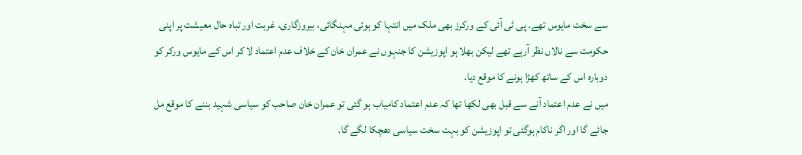سے سخت مایوس تھے. پی ٹی آئی کے ورکرز بھی ملک میں انتہا کو ہوئی مہنگائی، بیروزگاری، غربت اور تباہ حال معیشت پر اپنی حکومت سے نالاں نظر آرہے تھے لیکن بھلا ہو اپوزیشن کا جنہوں نے عمران خان کے خلاف عدم اعتماد لا کر اس کے مایوس ورکر کو دوبارہ اس کے ساتھ کھڑا ہونے کا موقع دیا.
میں نے عدم اعتماد آنے سے قبل بھی لکھا تھا کہ عدم اعتماد کامیاب ہو گئی تو عمران خان صاحب کو سیاسی شہید بننے کا موقع مل جائے گا اور اگر ناکام ہوگئی تو اپوزیشن کو بہت سخت سیاسی دھچکا لگے گا.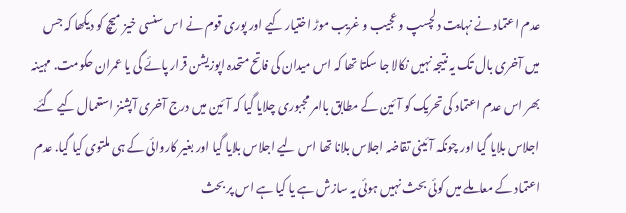عدم اعتماد نے نہایت دلچسپ و عجیب و غریب موڑ اختیار کیے اور پوری قوم نے اس سنسی خیز میچ کو دیکھا کہ جس میں آخری بال تک یہ نتیجہ نہیں نکالا جا سکتا تھا کہ اس میدان کی فاتح متحدہ اپوزیشن قرار پائے گی یا عمران حکومت. مہینہ بھر اس عدم اعتماد کی تحریک کو آئین کے مطابق باامر مجبوری چلایا گیا کہ آئین میں درج آخری آپشنز استعمال کیے گئے. اجلاس بلایا گیا اور چونکہ آئینی تقاضہ اجلاس بلانا تھا اس لیے اجلاس بلایا گیا اور بغیر کاروائی کے ہی ملتوی کیا گیا. عدم اعتماد کے معاملے میں کوئی بحث نہیں ہوئی یہ سازش ہے یا کیا ہے اس پر بحث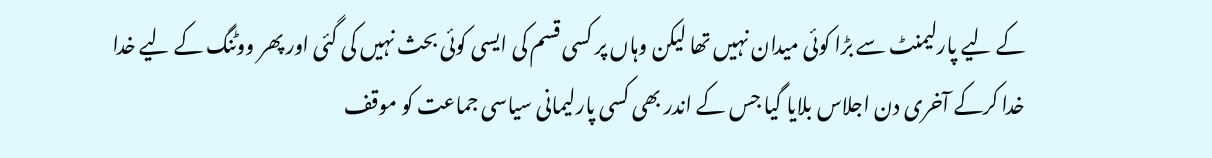کے لیے پارلیمنٹ سے بڑا کوئی میدان نہیں تھا لیکن وہاں پر کسی قسم کی ایسی کوئی بحث نہیں کی گئی اور پھر ووٹنگ کے لیے خدا خدا کرکے آخری دن اجلاس بلایا گیا جس کے اندر بھی کسی پارلیمانی سیاسی جماعت کو موقف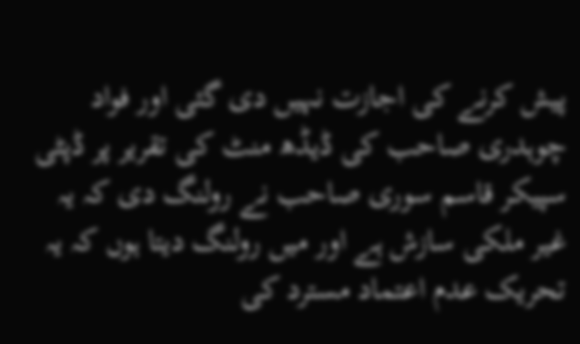پیش کرنے کی اجازت نہیں دی گئی اور فواد چوہدری صاحب کی ڈیڈھ منٹ کی تقریر پر ڈپٹی سپیکر قاسم سوری صاحب نے رولنگ دی کہ یہ غیر ملکی سازش ہے اور می‍ں رولنگ دیتا ہوں کہ یہ تحریک عدم اعتماد مسترد کی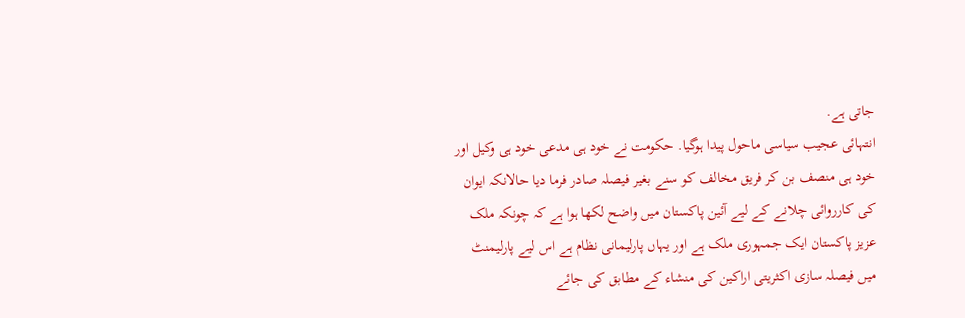جاتی ہے.
انتہائی عجیب سیاسی ماحول پیدا ہوگیا. حکومت نے خود ہی مدعی خود ہی وکیل اور خود ہی منصف بن کر فریق مخالف کو سنے بغیر فیصلہ صادر فرما دیا حالانکہ ایوان کی کارروائی چلانے کے لیے آئین پاکستان میں واضح لکھا ہوا ہے کہ چونکہ ملک عزیز پاکستان ایک جمہوری ملک ہے اور یہاں پارلیمانی نظام ہے اس لیے پارلیمنٹ میں فیصلہ سازی اکثریتی اراکین کی منشاء کے مطابق کی جائے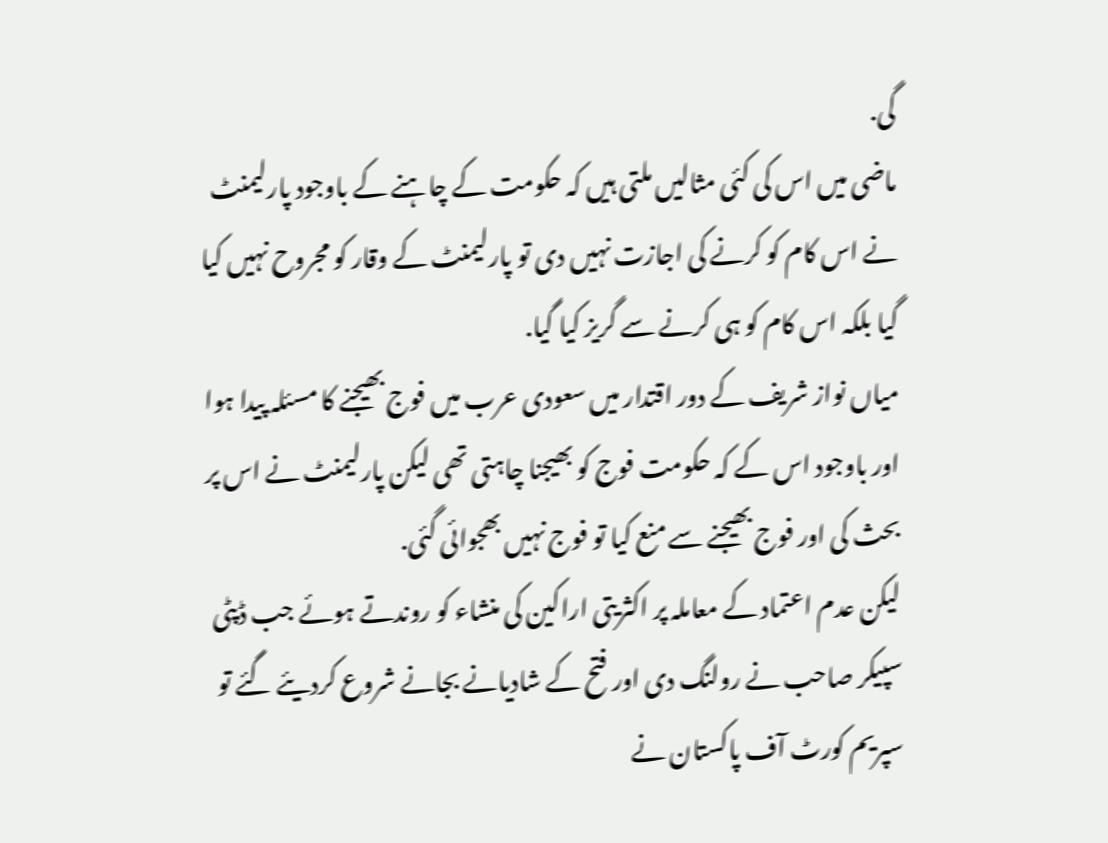گی.
ماضی میں اس کی کئی مثالیں ملتی ہیں کہ حکومت کے چاہنے کے باوجود پارلیمنٹ نے اس کام کو کرنے کی اجازت نہیں دی تو پارلیمنٹ کے وقار کو مجروح نہیں کیا گیا بلکہ اس کام کو ہی کرنے سے گریز کیا گیا.
میاں نواز شریف کے دور اقتدار میں سعودی عرب میں فوج بھیجنے کا مسئلہ پیدا ہوا اور باوجود اس کے کہ حکومت فوج کو بھیجنا چاہتی تھی لیکن پارلیمنٹ نے اس پر بحث کی اور فوج بھیجنے سے منع کیا تو فوج نہیں بھجوائی گئی.
لیکن عدم اعتماد کے معاملہ پر اکثریتی اراکین کی منشاء کو روندتے ہوئے جب ڈپٹی سپیکر صاحب نے رولنگ دی اور فتح کے شادیانے بجانے شروع کردیئے گئے تو سپریم کورٹ آف پاکستان نے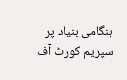ہنگامی بنیاد پر سپریم کورٹ آف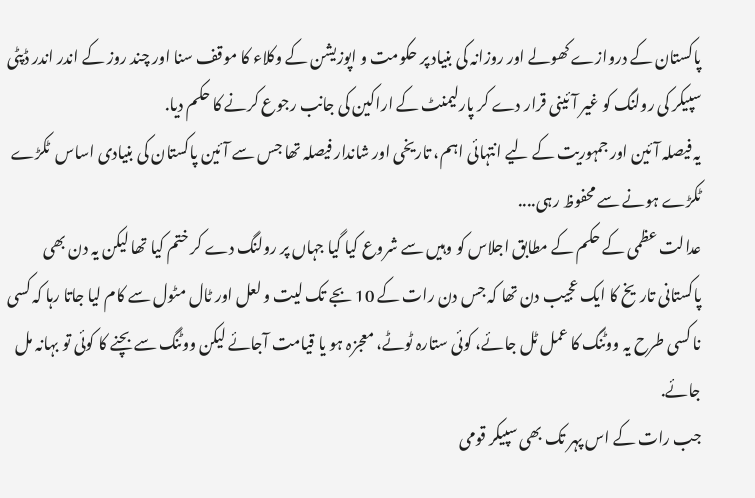پاکستان کے دروازے کھولے اور روزانہ کی بنیاد پر حکومت و اپوزیشن کے وکلاء کا موقف سنا اور چند روز کے اندر اندر ڈپٹی سپیکر کی رولنگ کو غیر آئینی قرار دے کر پارلیمنٹ کے اراکین کی جانب رجوع کرنے کا حکم دیا.
یہ فیصلہ آئین اور جمہوریت کے لیے انتہائی اہم، تاریخی اور شاندار فیصلہ تھا جس سے آئین پاکستان کی بنیادی اساس  ٹکڑے ٹکڑے ہونے سے محفوظ رہی....
عدالت عظمی کے حکم کے مطابق اجلاس کو وہیں سے شروع کیا گیا جہاں پر رولنگ دے کر ختم کیا تھا لیکن یہ دن بھی پاکستانی تاریخ کا ایک عجیب دن تھا کہ جس دن رات کے 10 بجے تک لیت و لعل اور ٹال مٹول سے کام لیا جاتا رہا کہ کسی نا کسی طرح یہ ووٹنگ کا عمل ٹل جائے، کوئی ستارہ ٹوٹے، معجزہ ہو یا قیامت آجائے لیکن ووٹنگ سے بچنے کا کوئی تو بہانہ مل جائے.
جب رات کے اس پہر تک بھی سپیکر قومی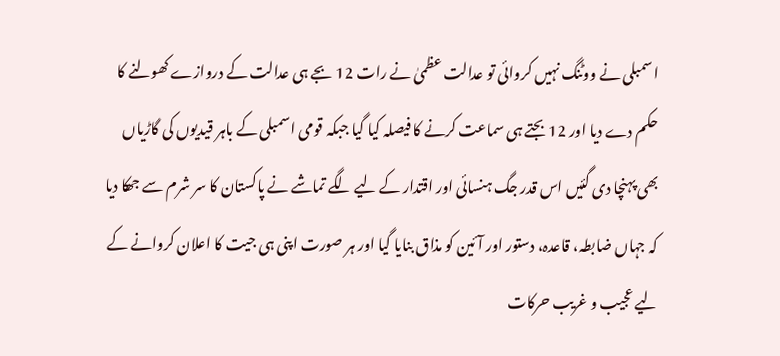اسمبلی نے ووٹنگ نہیں کروائی تو عدالت عظمیٰ نے رات 12 بجے ہی عدالت کے دروازے کھولنے کا حکم دے دیا اور 12 بجتے ہی سماعت کرنے کا فیصلہ کیا گیا جبکہ قومی اسمبلی کے باہر قیدیوں کی گاڑیاں بھی پہنچا دی گئیں اس قدر جگ ہنسائی اور اقتدار کے لیے لگے تماشے نے پاکستان کا سر شرم سے جھکا دیا کہ جہاں ضابطہ، قاعدہ، دستور اور آئین کو مذاق بنایا گیا اور ہر صورت اپنی ہی جیت کا اعلان کروانے کے لیے عجیب و غریب حرکات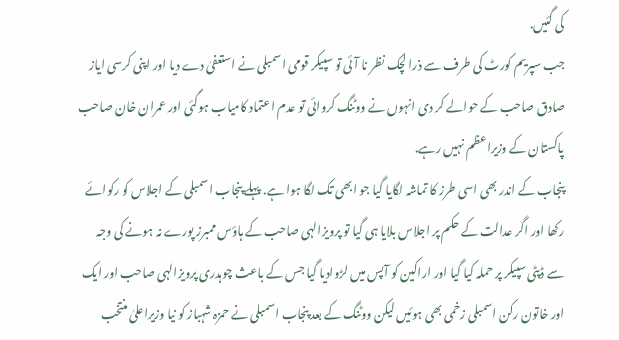کی گئیں.
جب سپریم کورٹ کی طرف سے ذرا لچک نظر نا آئی تو سپیکر قومی اسمبلی نے استعفیٰ دے دیا اور اپنی کرسی ایاز صادق صاحب کے حوالے کر دی انہوں نے ووٹنگ کروائی تو عدم اعتماد کامیاب ہوگئی اور عمران خان صاحب پاکستان کے وزیراعظم نہیں رہے.
پنجاب کے اندر بھی اسی طرز کا تماشہ لگایا گیا جو ابھی تک لگا ہوا ہے. پہلے پنجاب اسمبلی کے اجلاس کو رکوائے رکھا اور اگر عدالت کے حکم پر اجلاس بلایا ہی گیا تو پرویزالہی صاحب کے ہاؤس ممبرز پورے نہ ہونے کی وجہ سے ڈپٹی سپیکر پر حملہ کیا گیا اور اراکین کو آپس میں لڑوادیا گیا جس کے باعث چوہدری پرویزالہی صاحب اور ایک اور خاتون رکن اسمبلی زخمی بھی ہوئیں لیکن ووٹنگ کے بعد پنجاب اسمبلی نے حمزہ شہباز کو نیا وزیراعلیٰ منتخب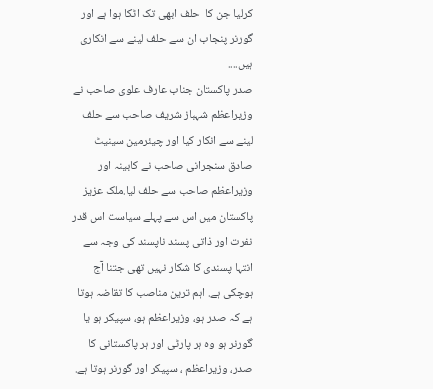کرلیا جن کا  حلف ابھی تک اٹکا ہوا ہے اور گورنر پنجاب ان سے حلف لینے سے انکاری ہیں....
صدر پاکستان جناب عارف علوی صاحب نے وزیراعظم شہباز شریف صاحب سے حلف لینے سے انکار کیا اور چیئرمین سینیٹ صادق سنجرانی صاحب نے کابینہ اور وزیراعظم صاحب سے حلف لیا.ملک عزیز پاکستان میں اس سے پہلے سیاست اس قدر نفرت اور ذاتی پسند ناپسند کی وجہ سے انتہا پسندی کا شکار نہیں تھی جتنا آج ہوچکی ہے. اہم ترین مناصب کا تقاضہ ہوتا ہے کہ صدر ہو، وزیراعظم ہو، سپیکر ہو یا گورنر ہو وہ ہر پارٹی اور ہر پاکستانی کا صدر، وزیراعظم ، سپیکر اور گورنر ہوتا ہے.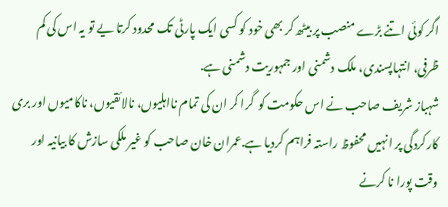اگر کوئی اتنے بڑے منصب پر بیٹھ کر بھی خود کو کسی ایک پارٹی تک محدود کرتا یے تو یہ اس کی کم ظرفی، انتہاپسندی، ملک دشمنی اور جمہوریت دشمنی ہے.
شہباز شریف صاحب نے اس حکومت کو  گرا کر ان کی تمام نااہلیوں، نالائقیوں، ناکامیوں اور بری کارکردگی پر انہیں محفوظ راستہ فراہم کردیا ہے.عمران خان صاحب کو غیر ملکی سازش کا بیانیہ اور وقت پورا نا کرنے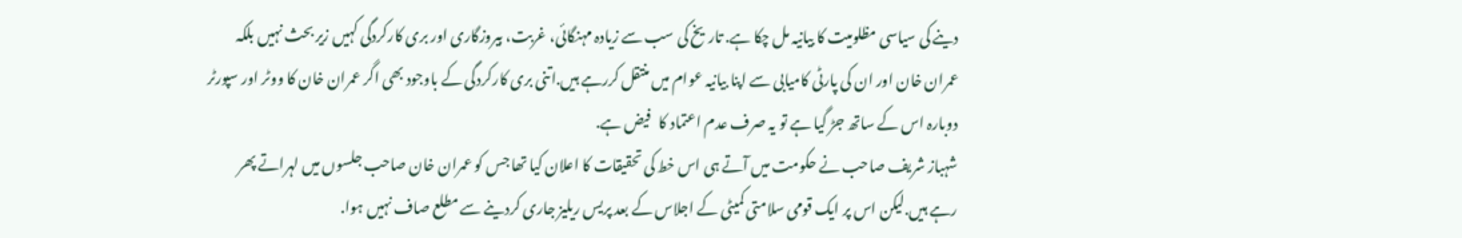دینے کی سیاسی مظلومیت کا بیانیہ مل چکا ہے. تاریخ کی سب سے زیادہ مہنگائی، غربت، بیروزگاری اور بری کارکردگی کہیں زیر بحث نہیں بلکہ عمران خان اور ان کی پارٹی کامیابی سے اپنا بیانیہ عوام میں منتقل کررہے ہیں.اتنی بری کارکردگی کے باوجود بھی اگر عمران خان کا ووٹر اور سپورٹر دوبارہ اس کے ساتھ جڑ گیا ہے تو یہ صرف عدم اعتماد کا   فیض ہے.
شہباز شریف صاحب نے حکومت میں آتے ہی اس خط کی تحقیقات کا اعلان کیا تھا جس کو عمران خان صاحب جلسوں میں لہراتے پھر رہے ہیں.لیکن اس پر ایک قومی سلامتی کمیٹی کے اجلاس کے بعد پریس ریلیز جاری کردینے سے مطلع صاف نہیں ہوا.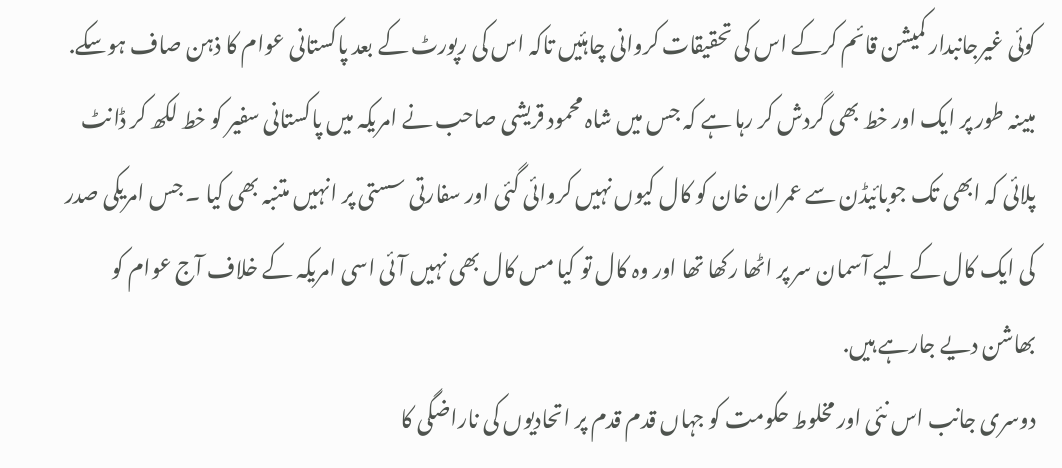کوئی غیرجانبدار کمیشن قائم کرکے اس کی تحقیقات کروانی چاہئیں تاکہ اس کی رپورٹ کے بعد پاکستانی عوام کا ذہن صاف ہوسکے.
مبینہ طور پر ایک اور خط بھی گردش کر رہا ہے کہ جس میں شاہ محمود قریشی صاحب نے امریکہ میں پاکستانی سفیر کو خط لکھ کر ڈانٹ پلائی کہ ابھی تک جوبائیڈن سے عمران خان کو کال کیوں نہیں کروائی گئی اور سفارتی سستی پر انہیں متنبہ بھی کیا ۔ جس امریکی صدر کی ایک کال کے لیے آسمان سر پر اٹھا رکھا تھا اور وہ کال تو کیا مس کال بھی نہیں آئی اسی امریکہ کے خلاف آج عوام کو بھاشن دیے جارہے ہیں.
دوسری جانب اس نئی اور مخلوط حکومت کو جہاں قدم قدم پر اتحادیوں کی ناراضگی کا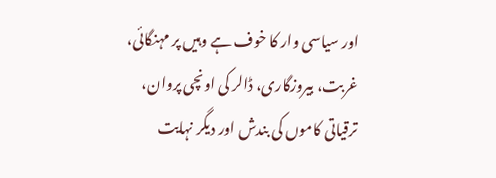اور سیاسی وار کا خوف ہے وہیں پر مہنگائی، غربت، بیروزگاری، ڈالر کی اونچی پروان، ترقیاتی کاموں کی بندش اور دیگر نہایت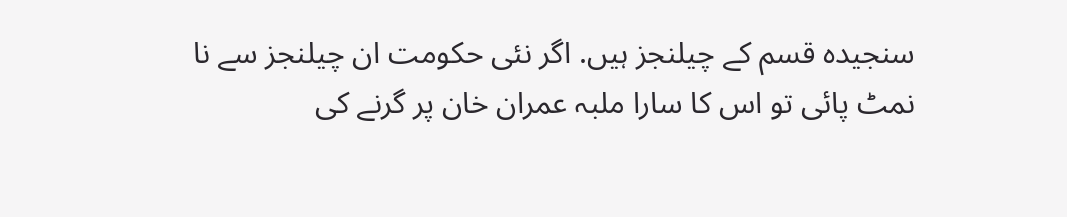سنجیدہ قسم کے چیلنجز ہیں. اگر نئی حکومت ان چیلنجز سے نا نمٹ پائی تو اس کا سارا ملبہ عمران خان پر گرنے کی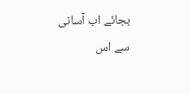بجائے اب آسانی سے اس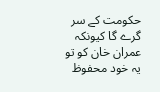حکومت کے سر گرے گا کیونکہ عمران خان کو تو یہ خود محفوظ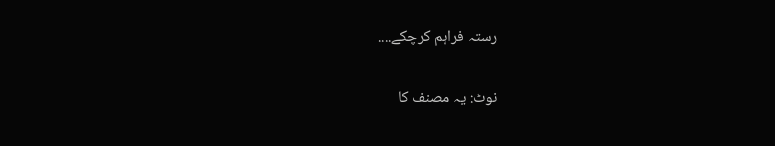رستہ فراہم کرچکے....

نوٹ: یہ مصنف کا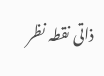ذاتی نقطہ نظر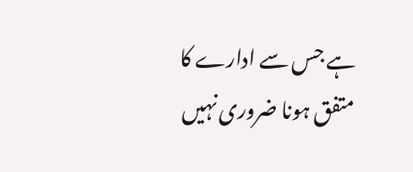ہے جس سے ادارے کا متفق ہونا ضروری نہیں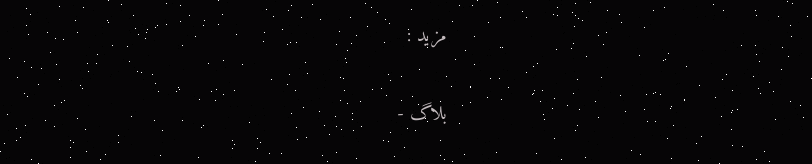مزید :

بلاگ -